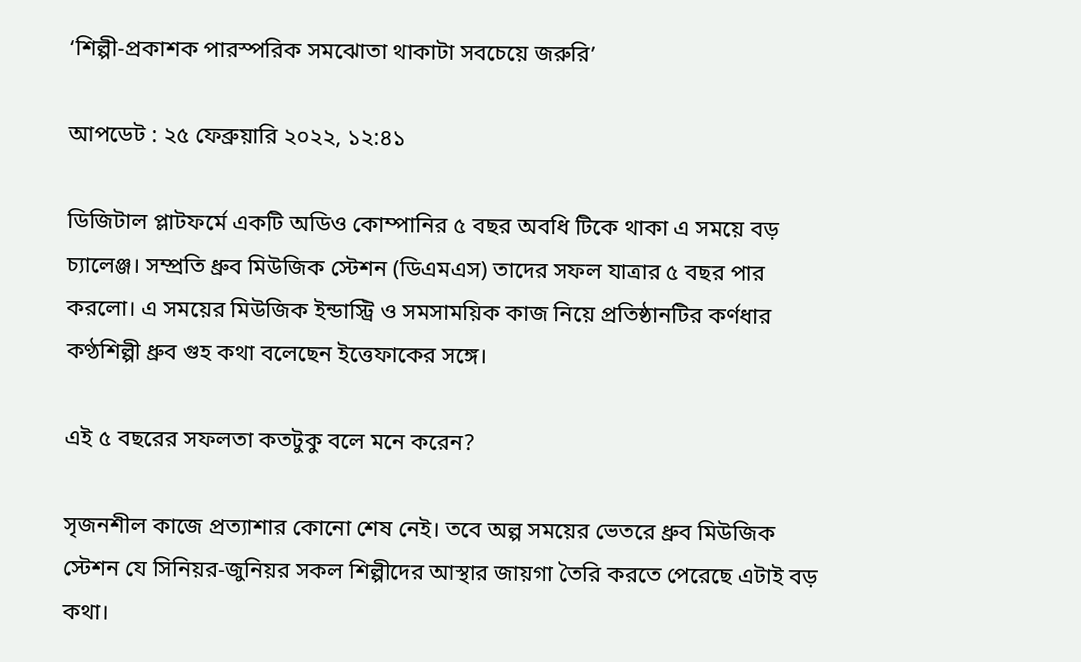‘শিল্পী-প্রকাশক পারস্পরিক সমঝোতা থাকাটা সবচেয়ে জরুরি’

আপডেট : ২৫ ফেব্রুয়ারি ২০২২, ১২:৪১

ডিজিটাল প্লাটফর্মে একটি অডিও কোম্পানির ৫ বছর অবধি টিকে থাকা এ সময়ে বড় চ্যালেঞ্জ। সম্প্রতি ধ্রুব মিউজিক স্টেশন (ডিএমএস) তাদের সফল যাত্রার ৫ বছর পার করলো। এ সময়ের মিউজিক ইন্ডাস্ট্রি ও সমসাময়িক কাজ নিয়ে প্রতিষ্ঠানটির কর্ণধার কণ্ঠশিল্পী ধ্রুব গুহ কথা বলেছেন ইত্তেফাকের সঙ্গে।

এই ৫ বছরের সফলতা কতটুকু বলে মনে করেন?

সৃজনশীল কাজে প্রত্যাশার কোনো শেষ নেই। তবে অল্প সময়ের ভেতরে ধ্রুব মিউজিক স্টেশন যে সিনিয়র-জুনিয়র সকল শিল্পীদের আস্থার জায়গা তৈরি করতে পেরেছে এটাই বড় কথা।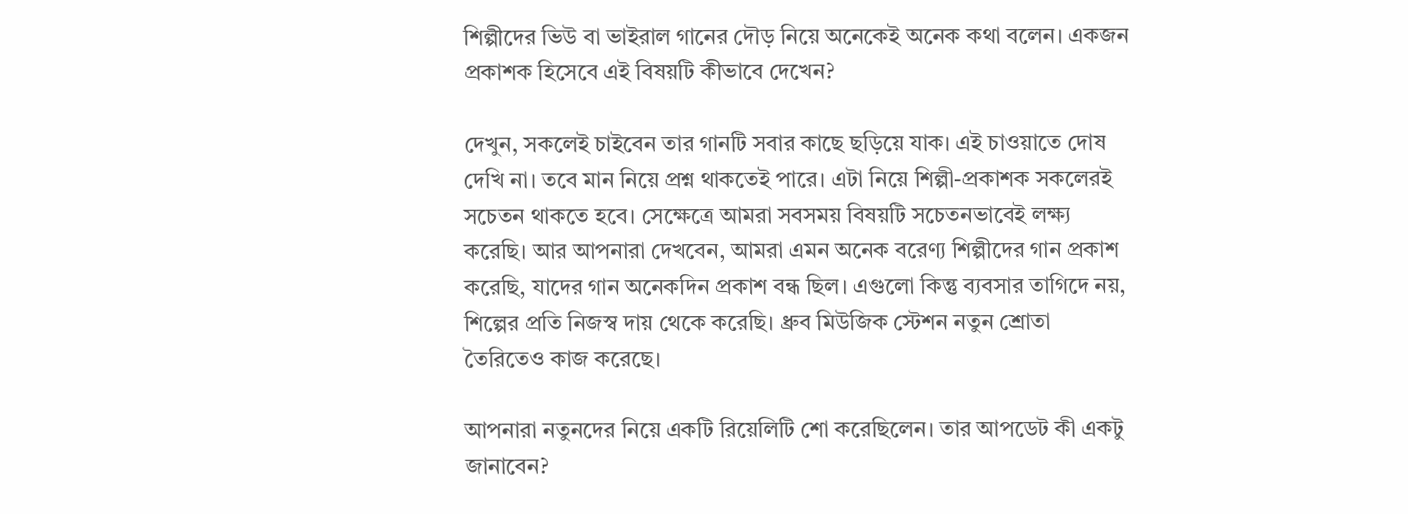শিল্পীদের ভিউ বা ভাইরাল গানের দৌড় নিয়ে অনেকেই অনেক কথা বলেন। একজন প্রকাশক হিসেবে এই বিষয়টি কীভাবে দেখেন?

দেখুন, সকলেই চাইবেন তার গানটি সবার কাছে ছড়িয়ে যাক। এই চাওয়াতে দোষ দেখি না। তবে মান নিয়ে প্রশ্ন থাকতেই পারে। এটা নিয়ে শিল্পী-প্রকাশক সকলেরই সচেতন থাকতে হবে। সেক্ষেত্রে আমরা সবসময় বিষয়টি সচেতনভাবেই লক্ষ্য করেছি। আর আপনারা দেখবেন, আমরা এমন অনেক বরেণ্য শিল্পীদের গান প্রকাশ করেছি, যাদের গান অনেকদিন প্রকাশ বন্ধ ছিল। এগুলো কিন্তু ব্যবসার তাগিদে নয়, শিল্পের প্রতি নিজস্ব দায় থেকে করেছি। ধ্রুব মিউজিক স্টেশন নতুন শ্রোতা তৈরিতেও কাজ করেছে।

আপনারা নতুনদের নিয়ে একটি রিয়েলিটি শো করেছিলেন। তার আপডেট কী একটু জানাবেন?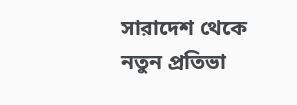সারাদেশ থেকে নতুন প্রতিভা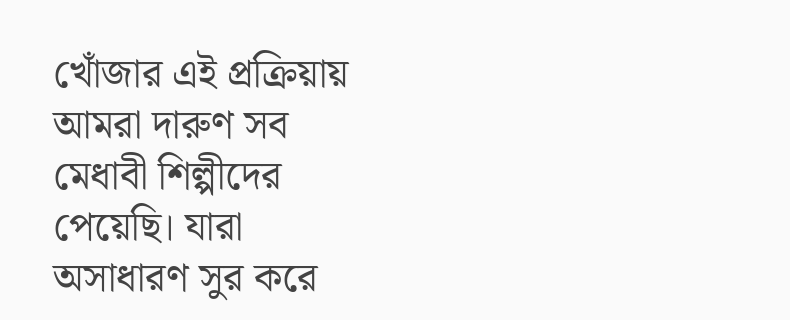খোঁজার এই প্রক্রিয়ায় আমরা দারুণ সব মেধাবী শিল্পীদের পেয়েছি। যারা অসাধারণ সুর করে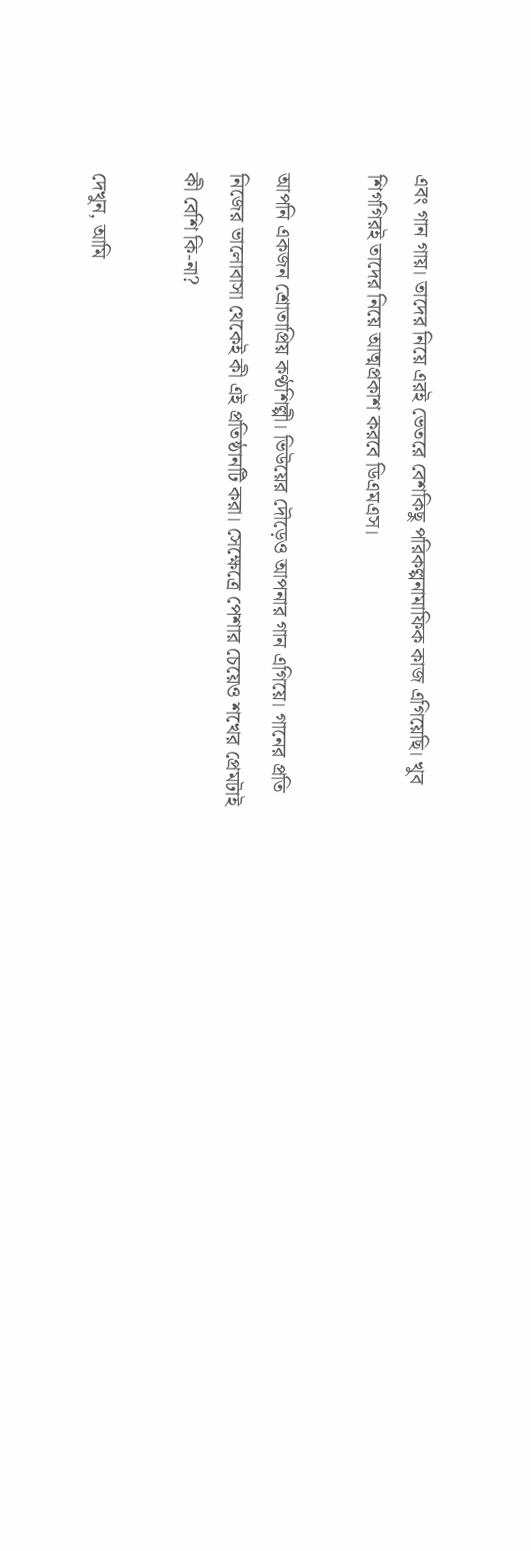এবং গান গায়। তাদের নিয়ে এরই ভেতরে বেশকিছু পরিকল্পনামাফিক কাজ এগিয়েছি। খুব শিগগিরই তাদের নিয়ে আত্মপ্রকাশ করবে ডিএমএস।

আপনি একজন শ্রোতাপ্রিয় কণ্ঠশিল্পী। ভিউয়ের দৌড়েও আপনার গান এগিয়ে। গানের প্রতি নিজের ভালোবাসা থেকেই কী এই প্রতিষ্ঠানটি করা। সেক্ষেত্রে পেশার চেয়েও শখের প্রেমটাই কী বেশি কি-না?

দেখুন, আমি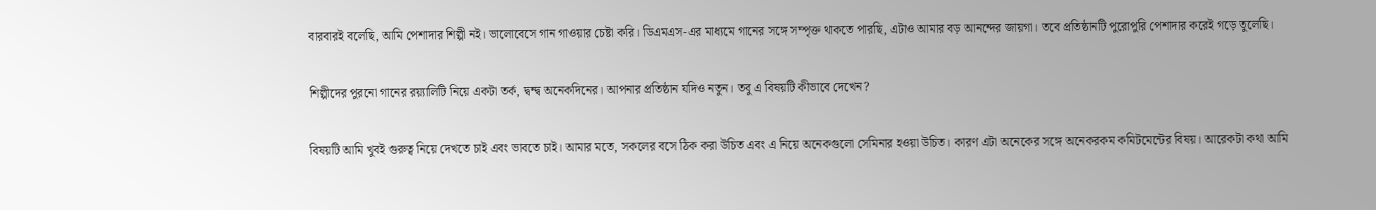বারবারই বলেছি, আমি পেশাদার শিল্পী নই। ভালোবেসে গান গাওয়ার চেষ্টা করি। ডিএমএস-এর মাধ্যমে গানের সঙ্গে সম্পৃক্ত থাকতে পারছি, এটাও আমার বড় আনন্দের জায়গা। তবে প্রতিষ্ঠানটি পুরোপুরি পেশাদার করেই গড়ে তুলেছি।

শিল্পীদের পুরনো গানের রয়্যালিটি নিয়ে একটা তর্ক, দ্বন্দ্ব অনেকদিনের। আপনার প্রতিষ্ঠান যদিও নতুন। তবু এ বিষয়টি কীভাবে দেখেন?

বিষয়টি আমি খুবই গুরুত্ব নিয়ে দেখতে চাই এবং ভাবতে চাই। আমার মতে, সকলের বসে ঠিক করা উচিত এবং এ নিয়ে অনেকগুলো সেমিনার হওয়া উচিত। কারণ এটা অনেকের সঙ্গে অনেকরকম কমিটমেন্টের বিষয়। আরেকটা কথা আমি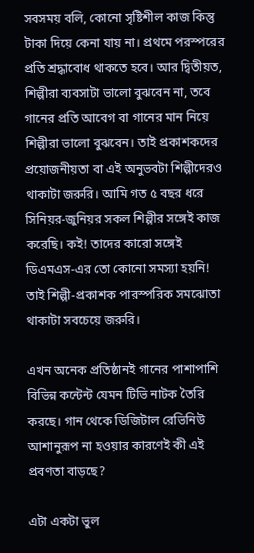সবসময় বলি, কোনো সৃষ্টিশীল কাজ কিন্তু টাকা দিয়ে কেনা যায় না। প্রথমে পরস্পরের প্রতি শ্রদ্ধাবোধ থাকতে হবে। আর দ্বিতীয়ত, শিল্পীরা ব্যবসাটা ভালো বুঝবেন না, তবে গানের প্রতি আবেগ বা গানের মান নিয়ে শিল্পীরা ভালো বুঝবেন। তাই প্রকাশকদের প্রয়োজনীয়তা বা এই অনুভবটা শিল্পীদেরও থাকাটা জরুরি। আমি গত ৫ বছর ধরে সিনিয়র-জুনিয়র সকল শিল্পীর সঙ্গেই কাজ করেছি। কই! তাদের কারো সঙ্গেই ডিএমএস-এর তো কোনো সমস্যা হয়নি! তাই শিল্পী-প্রকাশক পারস্পরিক সমঝোতা থাকাটা সবচেয়ে জরুরি।

এখন অনেক প্রতিষ্ঠানই গানের পাশাপাশি বিভিন্ন কন্টেন্ট যেমন টিভি নাটক তৈরি করছে। গান থেকে ডিজিটাল রেভিনিউ আশানুরূপ না হওয়ার কারণেই কী এই প্রবণতা বাড়ছে?

এটা একটা ভুল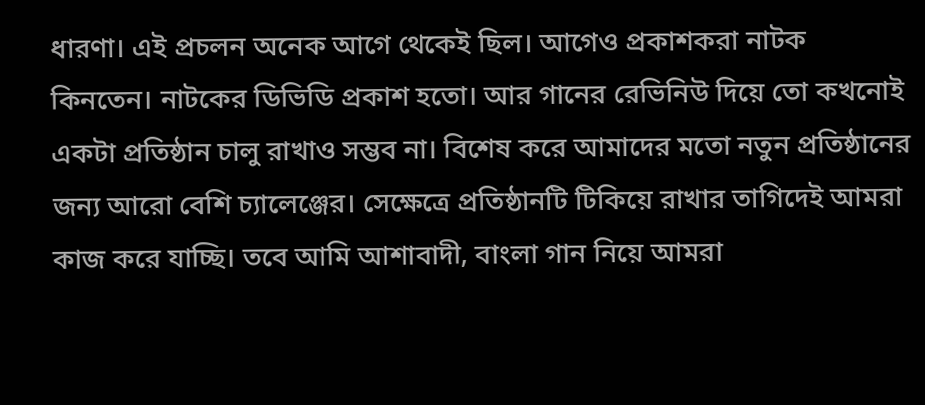ধারণা। এই প্রচলন অনেক আগে থেকেই ছিল। আগেও প্রকাশকরা নাটক কিনতেন। নাটকের ডিভিডি প্রকাশ হতো। আর গানের রেভিনিউ দিয়ে তো কখনোই একটা প্রতিষ্ঠান চালু রাখাও সম্ভব না। বিশেষ করে আমাদের মতো নতুন প্রতিষ্ঠানের জন্য আরো বেশি চ্যালেঞ্জের। সেক্ষেত্রে প্রতিষ্ঠানটি টিকিয়ে রাখার তাগিদেই আমরা কাজ করে যাচ্ছি। তবে আমি আশাবাদী, বাংলা গান নিয়ে আমরা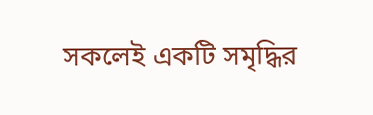সকলেই একটি সমৃদ্ধির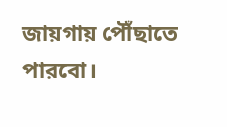জায়গায় পৌঁছাতে পারবো।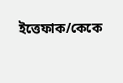ইত্তেফাক/কেকে